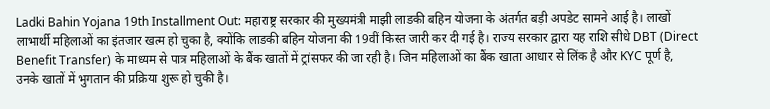Ladki Bahin Yojana 19th Installment Out: महाराष्ट्र सरकार की मुख्यमंत्री माझी लाडकी बहिन योजना के अंतर्गत बड़ी अपडेट सामने आई है। लाखों लाभार्थी महिलाओं का इंतजार खत्म हो चुका है, क्योंकि लाडकी बहिन योजना की 19वीं किस्त जारी कर दी गई है। राज्य सरकार द्वारा यह राशि सीधे DBT (Direct Benefit Transfer) के माध्यम से पात्र महिलाओं के बैंक खातों में ट्रांसफर की जा रही है। जिन महिलाओं का बैंक खाता आधार से लिंक है और KYC पूर्ण है, उनके खातों में भुगतान की प्रक्रिया शुरू हो चुकी है।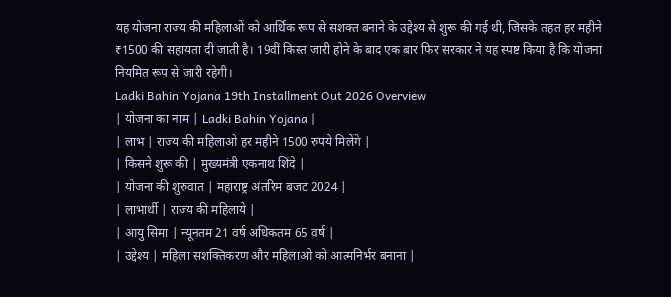यह योजना राज्य की महिलाओं को आर्थिक रूप से सशक्त बनाने के उद्देश्य से शुरू की गई थी, जिसके तहत हर महीने ₹1500 की सहायता दी जाती है। 19वीं किस्त जारी होने के बाद एक बार फिर सरकार ने यह स्पष्ट किया है कि योजना नियमित रूप से जारी रहेगी।
Ladki Bahin Yojana 19th Installment Out 2026 Overview
| योजना का नाम | Ladki Bahin Yojana |
| लाभ | राज्य की महिलाओ हर महीने 1500 रुपये मिलेंगे |
| किसने शुरू की | मुख्यमंत्री एकनाथ शिंदे |
| योजना की शुरुवात | महाराष्ट्र अंतरिम बजट 2024 |
| लाभार्थी | राज्य की महिलाये |
| आयु सिमा | न्यूनतम 21 वर्ष अधिकतम 65 वर्ष |
| उद्देश्य | महिला सशक्तिकरण और महिलाओ को आत्मनिर्भर बनाना |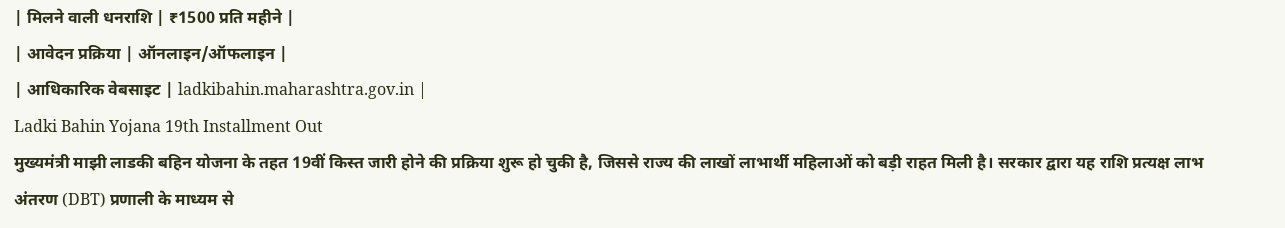| मिलने वाली धनराशि | ₹1500 प्रति महीने |
| आवेदन प्रक्रिया | ऑनलाइन/ऑफलाइन |
| आधिकारिक वेबसाइट | ladkibahin.maharashtra.gov.in |
Ladki Bahin Yojana 19th Installment Out
मुख्यमंत्री माझी लाडकी बहिन योजना के तहत 19वीं किस्त जारी होने की प्रक्रिया शुरू हो चुकी है, जिससे राज्य की लाखों लाभार्थी महिलाओं को बड़ी राहत मिली है। सरकार द्वारा यह राशि प्रत्यक्ष लाभ अंतरण (DBT) प्रणाली के माध्यम से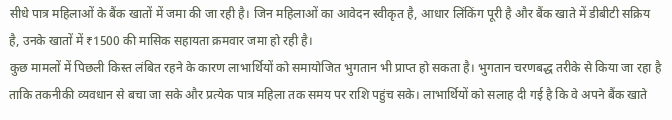सीधे पात्र महिलाओं के बैंक खातों में जमा की जा रही है। जिन महिलाओं का आवेदन स्वीकृत है, आधार लिंकिंग पूरी है और बैंक खाते में डीबीटी सक्रिय है, उनके खातों में ₹1500 की मासिक सहायता क्रमवार जमा हो रही है।
कुछ मामलों में पिछली किस्त लंबित रहने के कारण लाभार्थियों को समायोजित भुगतान भी प्राप्त हो सकता है। भुगतान चरणबद्ध तरीके से किया जा रहा है ताकि तकनीकी व्यवधान से बचा जा सके और प्रत्येक पात्र महिला तक समय पर राशि पहुंच सके। लाभार्थियों को सलाह दी गई है कि वे अपने बैंक खाते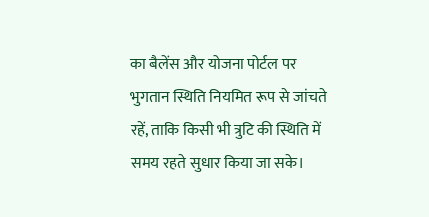का बैलेंस और योजना पोर्टल पर भुगतान स्थिति नियमित रूप से जांचते रहें, ताकि किसी भी त्रुटि की स्थिति में समय रहते सुधार किया जा सके।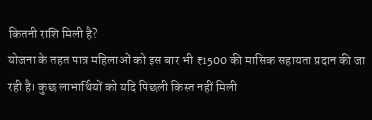कितनी राशि मिली है?
योजना के तहत पात्र महिलाओं को इस बार भी ₹1500 की मासिक सहायता प्रदान की जा रही है। कुछ लाभार्थियों को यदि पिछली किस्त नहीं मिली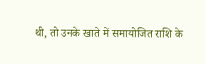थी, तो उनके खाते में समायोजित राशि के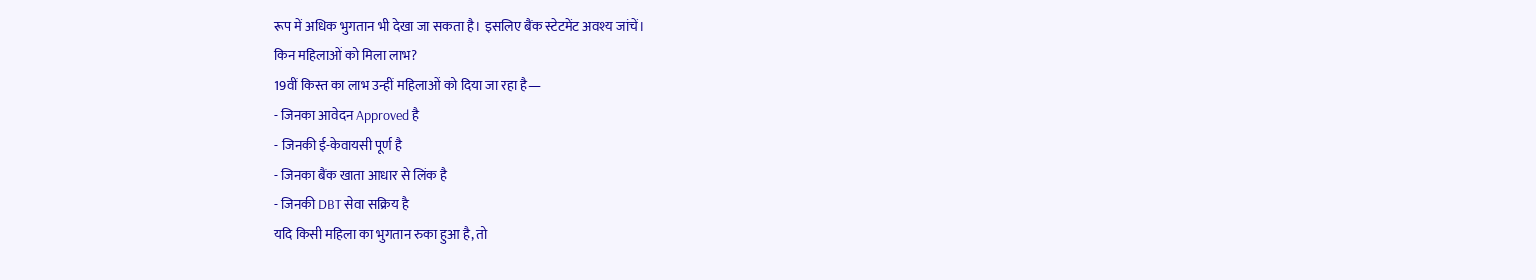रूप में अधिक भुगतान भी देखा जा सकता है। इसलिए बैंक स्टेटमेंट अवश्य जांचें।
किन महिलाओं को मिला लाभ?
19वीं किस्त का लाभ उन्हीं महिलाओं को दिया जा रहा है—
- जिनका आवेदन Approved है
- जिनकी ई-केवायसी पूर्ण है
- जिनका बैंक खाता आधार से लिंक है
- जिनकी DBT सेवा सक्रिय है
यदि किसी महिला का भुगतान रुका हुआ है, तो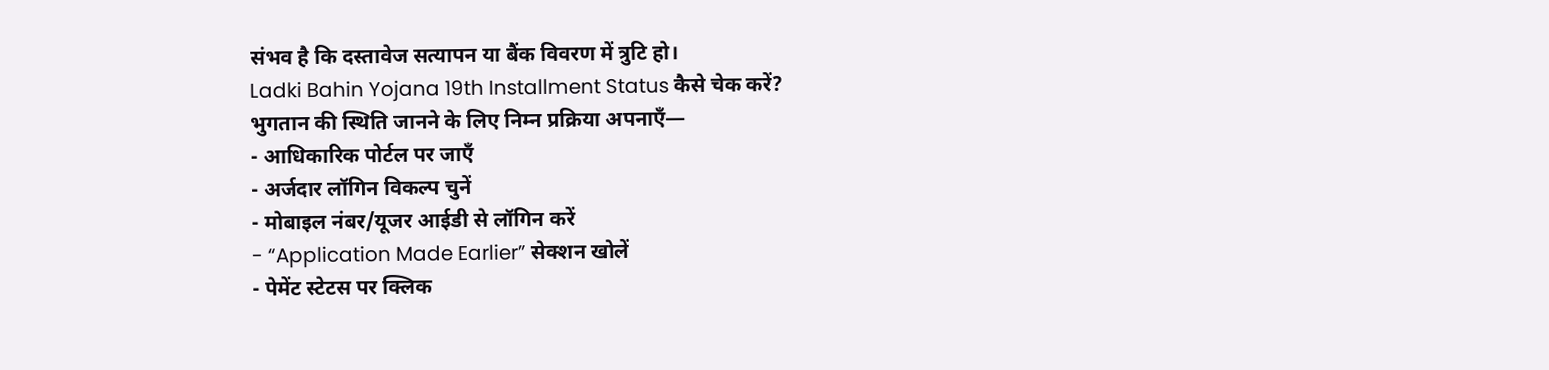संभव है कि दस्तावेज सत्यापन या बैंक विवरण में त्रुटि हो।
Ladki Bahin Yojana 19th Installment Status कैसे चेक करें?
भुगतान की स्थिति जानने के लिए निम्न प्रक्रिया अपनाएँ—
- आधिकारिक पोर्टल पर जाएँ
- अर्जदार लॉगिन विकल्प चुनें
- मोबाइल नंबर/यूजर आईडी से लॉगिन करें
- “Application Made Earlier” सेक्शन खोलें
- पेमेंट स्टेटस पर क्लिक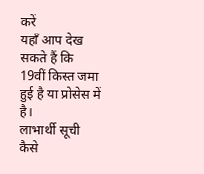करें
यहाँ आप देख सकते हैं कि 19वीं किस्त जमा हुई है या प्रोसेस में है।
लाभार्थी सूची कैसे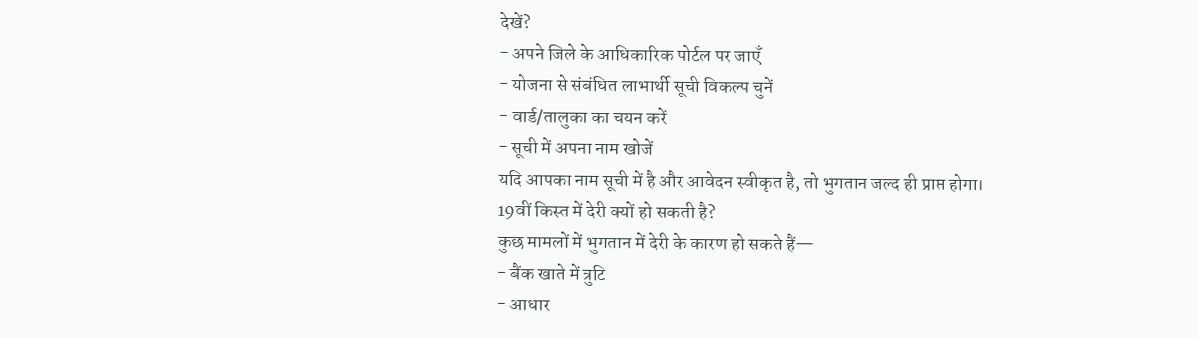देखें?
- अपने जिले के आधिकारिक पोर्टल पर जाएँ
- योजना से संबंधित लाभार्थी सूची विकल्प चुनें
- वार्ड/तालुका का चयन करें
- सूची में अपना नाम खोजें
यदि आपका नाम सूची में है और आवेदन स्वीकृत है, तो भुगतान जल्द ही प्राप्त होगा।
19वीं किस्त में देरी क्यों हो सकती है?
कुछ मामलों में भुगतान में देरी के कारण हो सकते हैं—
- बैंक खाते में त्रुटि
- आधार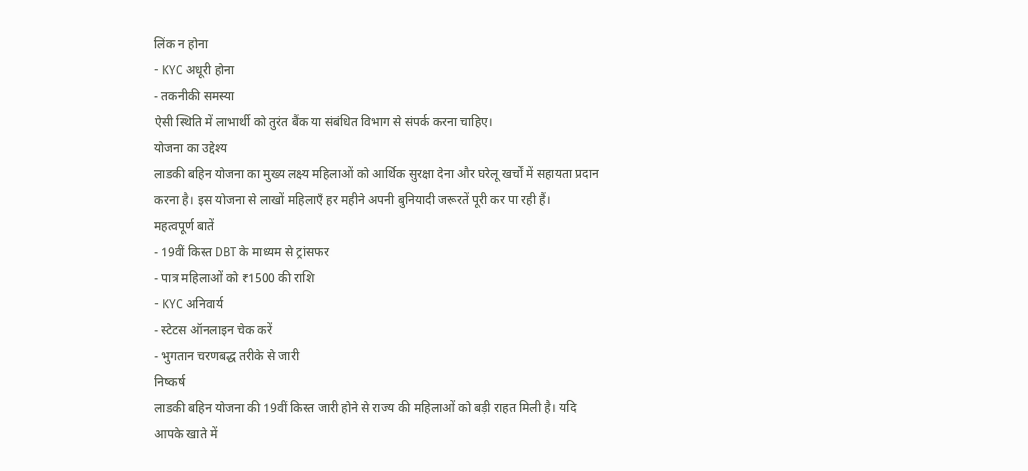लिंक न होना
- KYC अधूरी होना
- तकनीकी समस्या
ऐसी स्थिति में लाभार्थी को तुरंत बैंक या संबंधित विभाग से संपर्क करना चाहिए।
योजना का उद्देश्य
लाडकी बहिन योजना का मुख्य लक्ष्य महिलाओं को आर्थिक सुरक्षा देना और घरेलू खर्चों में सहायता प्रदान करना है। इस योजना से लाखों महिलाएँ हर महीने अपनी बुनियादी जरूरतें पूरी कर पा रही हैं।
महत्वपूर्ण बातें
- 19वीं किस्त DBT के माध्यम से ट्रांसफर
- पात्र महिलाओं को ₹1500 की राशि
- KYC अनिवार्य
- स्टेटस ऑनलाइन चेक करें
- भुगतान चरणबद्ध तरीके से जारी
निष्कर्ष
लाडकी बहिन योजना की 19वीं किस्त जारी होने से राज्य की महिलाओं को बड़ी राहत मिली है। यदि आपके खाते में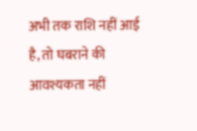अभी तक राशि नहीं आई है, तो घबराने की आवश्यकता नहीं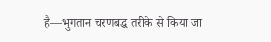है—भुगतान चरणबद्ध तरीके से किया जा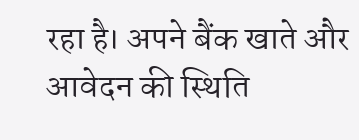रहा है। अपने बैंक खाते और आवेदन की स्थिति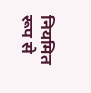नियमित रूप से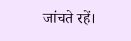जांचते रहें।